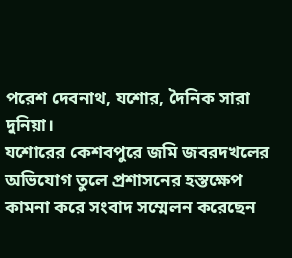পরেশ দেবনাথ, যশোর, দৈনিক সারা দুনিয়া।
যশোরের কেশবপুরে জমি জবরদখলের অভিযোগ তুলে প্রশাসনের হস্তক্ষেপ কামনা করে সংবাদ সম্মেলন করেছেন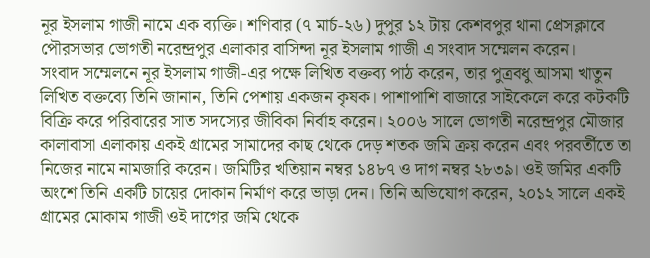নূর ইসলাম গাজী নামে এক ব্যক্তি। শণিবার (৭ মার্চ-২৬) দুপুর ১২ টায় কেশবপুর থানা প্রেসক্লাবে পৌরসভার ভোগতী নরেন্দ্রপুর এলাকার বাসিন্দা নূর ইসলাম গাজী এ সংবাদ সম্মেলন করেন।
সংবাদ সম্মেলনে নূর ইসলাম গাজী-এর পক্ষে লিখিত বক্তব্য পাঠ করেন, তার পুত্রবধু আসমা খাতুন লিখিত বক্তব্যে তিনি জানান, তিনি পেশায় একজন কৃষক। পাশাপাশি বাজারে সাইকেলে করে কটকটি বিক্রি করে পরিবারের সাত সদস্যের জীবিকা নির্বাহ করেন। ২০০৬ সালে ভোগতী নরেন্দ্রপুর মৌজার কালাবাসা এলাকায় একই গ্রামের সামাদের কাছ থেকে দেড় শতক জমি ক্রয় করেন এবং পরবর্তীতে তা নিজের নামে নামজারি করেন। জমিটির খতিয়ান নম্বর ১৪৮৭ ও দাগ নম্বর ২৮৩৯। ওই জমির একটি অংশে তিনি একটি চায়ের দোকান নির্মাণ করে ভাড়া দেন। তিনি অভিযোগ করেন, ২০১২ সালে একই গ্রামের মোকাম গাজী ওই দাগের জমি থেকে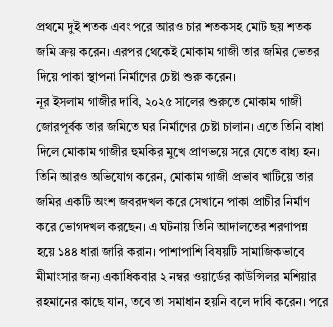প্রথমে দুই শতক এবং পরে আরও চার শতকসহ মোট ছয় শতক জমি ক্রয় করেন। এরপর থেকেই মোকাম গাজী তার জমির ভেতর দিয়ে পাকা স্থাপনা নির্মাণের চেষ্টা শুরু করেন।
নূর ইসলাম গাজীর দাবি, ২০২৫ সালের শুরুতে মোকাম গাজী জোরপূর্বক তার জমিতে ঘর নির্মাণের চেষ্টা চালান। এতে তিনি বাধা দিলে মোকাম গাজীর হুমকির মুখে প্রাণভয়ে সরে যেতে বাধ্য হন। তিনি আরও অভিযোগ করেন, মোকাম গাজী প্রভাব খাটিয়ে তার জমির একটি অংশ জবরদখল করে সেখানে পাকা প্রাচীর নির্মাণ করে ভোগদখল করছেন। এ ঘটনায় তিনি আদালতের শরণাপন্ন হয়ে ১৪৪ ধারা জারি করান। পাশাপাশি বিষয়টি সামাজিকভাবে মীমাংসার জন্য একাধিকবার ২ নম্বর ওয়ার্ডের কাউন্সিলর মশিয়ার রহমানের কাছে যান, তবে তা সমাধান হয়নি বলে দাবি করেন। পরে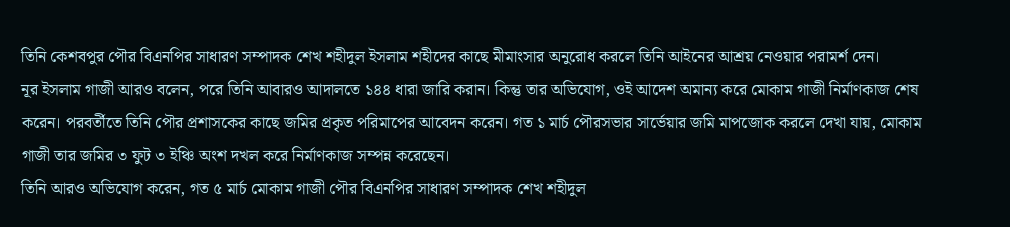তিনি কেশবপুর পৌর বিএনপির সাধারণ সম্পাদক শেখ শহীদুল ইসলাম শহীদের কাছে মীমাংসার অনুরোধ করলে তিনি আইনের আশ্রয় নেওয়ার পরামর্শ দেন।
নূর ইসলাম গাজী আরও বলেন, পরে তিনি আবারও আদালতে ১৪৪ ধারা জারি করান। কিন্তু তার অভিযোগ, ওই আদেশ অমান্য করে মোকাম গাজী নির্মাণকাজ শেষ করেন। পরবর্তীতে তিনি পৌর প্রশাসকের কাছে জমির প্রকৃত পরিমাপের আবেদন করেন। গত ১ মার্চ পৌরসভার সার্ভেয়ার জমি মাপজোক করলে দেখা যায়, মোকাম গাজী তার জমির ৩ ফুট ৩ ইঞ্চি অংশ দখল করে নির্মাণকাজ সম্পন্ন করেছেন।
তিনি আরও অভিযোগ করেন, গত ৫ মার্চ মোকাম গাজী পৌর বিএনপির সাধারণ সম্পাদক শেখ শহীদুল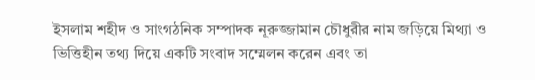ইসলাম শহীদ ও সাংগঠনিক সম্পাদক নূরুজ্জামান চৌধুরীর নাম জড়িয়ে মিথ্যা ও ভিত্তিহীন তথ্য দিয়ে একটি সংবাদ সম্মেলন করেন এবং তা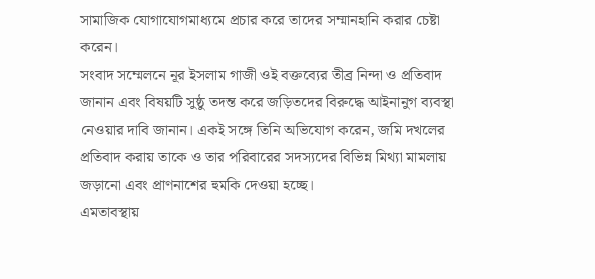সামাজিক যোগাযোগমাধ্যমে প্রচার করে তাদের সম্মানহানি করার চেষ্টা করেন।
সংবাদ সম্মেলনে নূর ইসলাম গাজী ওই বক্তব্যের তীব্র নিন্দা ও প্রতিবাদ জানান এবং বিষয়টি সুষ্ঠু তদন্ত করে জড়িতদের বিরুদ্ধে আইনানুগ ব্যবস্থা নেওয়ার দাবি জানান। একই সঙ্গে তিনি অভিযোগ করেন, জমি দখলের প্রতিবাদ করায় তাকে ও তার পরিবারের সদস্যদের বিভিন্ন মিথ্যা মামলায় জড়ানো এবং প্রাণনাশের হুমকি দেওয়া হচ্ছে।
এমতাবস্থায়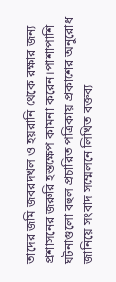তাদের জমি জবরদখল ও হয়রানি থেকে রক্ষার জন্য প্রশাসনের জরুরি হস্তক্ষেপ কামনা করেন।পাশাপাশি ঘটনাগুলো বহুল প্রচারিত পত্রিকায় প্রকাশের অনুরোধ জানিয়ে সংবাদ সম্মেলনে লিখিত বক্তব্য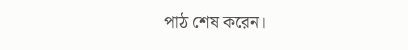পাঠ শেষ করেন।